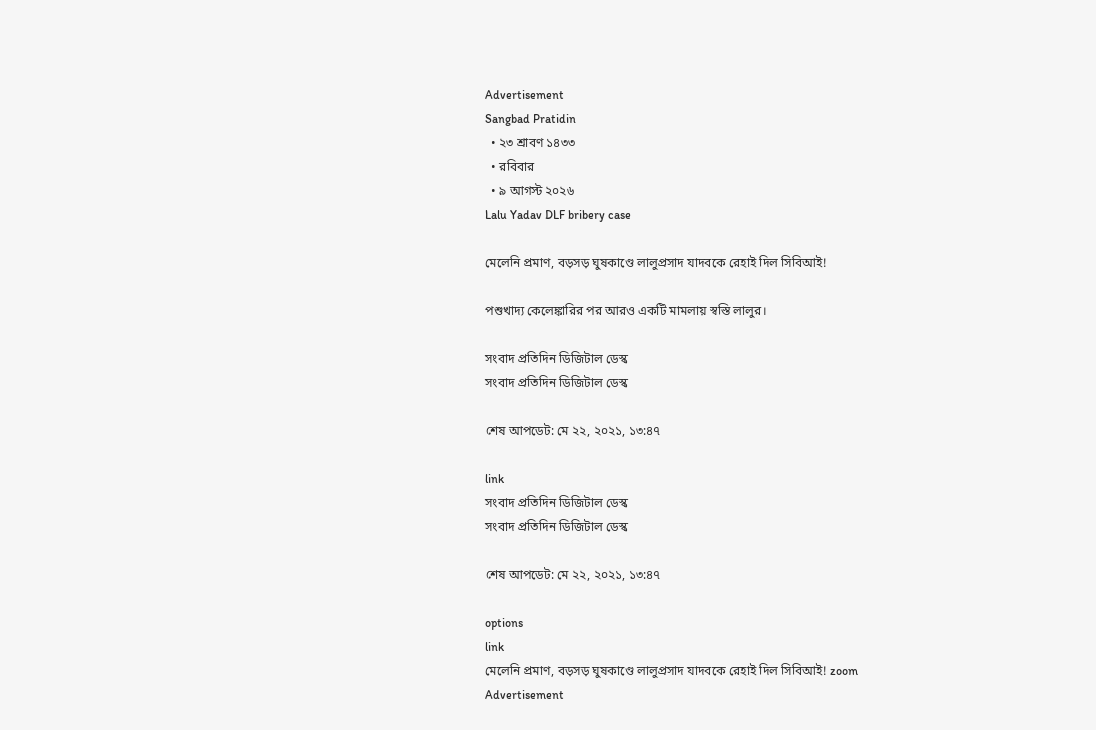Advertisement
Sangbad Pratidin
  • ২৩ শ্রাবণ ১৪৩৩
  • রবিবার
  • ৯ আগস্ট ২০২৬
Lalu Yadav DLF bribery case

মেলেনি প্রমাণ, বড়সড় ঘুষকাণ্ডে লালুপ্রসাদ যাদবকে রেহাই দিল সিবিআই!

পশুখাদ্য কেলেঙ্কারির পর আরও একটি মামলায় স্বস্তি লালুর।

সংবাদ প্রতিদিন ডিজিটাল ডেস্ক
সংবাদ প্রতিদিন ডিজিটাল ডেস্ক

শেষ আপডেট: মে ২২, ২০২১, ১৩:৪৭

link
সংবাদ প্রতিদিন ডিজিটাল ডেস্ক
সংবাদ প্রতিদিন ডিজিটাল ডেস্ক

শেষ আপডেট: মে ২২, ২০২১, ১৩:৪৭

options
link
মেলেনি প্রমাণ, বড়সড় ঘুষকাণ্ডে লালুপ্রসাদ যাদবকে রেহাই দিল সিবিআই! zoom
Advertisement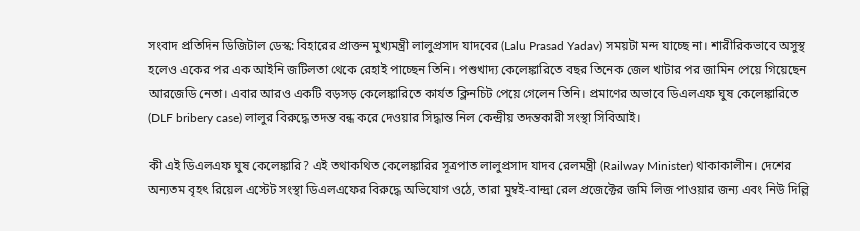সংবাদ প্রতিদিন ডিজিটাল ডেস্ক: বিহারের প্রাক্তন মুখ্যমন্ত্রী লালুপ্রসাদ যাদবের (Lalu Prasad Yadav) সময়টা মন্দ যাচ্ছে না। শারীরিকভাবে অসুস্থ হলেও একের পর এক আইনি জটিলতা থেকে রেহাই পাচ্ছেন তিনি। পশুখাদ্য কেলেঙ্কারিতে বছর তিনেক জেল খাটার পর জামিন পেয়ে গিয়েছেন আরজেডি নেতা। এবার আরও একটি বড়সড় কেলেঙ্কারিতে কার্যত ক্লিনচিট পেয়ে গেলেন তিনি। প্রমাণের অভাবে ডিএলএফ ঘুষ কেলেঙ্কারিতে (DLF bribery case) লালুর বিরুদ্ধে তদন্ত বন্ধ করে দেওয়ার সিদ্ধান্ত নিল কেন্দ্রীয় তদন্তকারী সংস্থা সিবিআই।

কী এই ডিএলএফ ঘুষ কেলেঙ্কারি? এই তথাকথিত কেলেঙ্কারির সূত্রপাত লালুপ্রসাদ যাদব রেলমন্ত্রী (Railway Minister) থাকাকালীন। দেশের অন্যতম বৃহৎ রিয়েল এস্টেট সংস্থা ডিএলএফের বিরুদ্ধে অভিযোগ ওঠে, তারা মুম্বই-বান্দ্রা রেল প্রজেক্টের জমি লিজ পাওয়ার জন্য এবং নিউ দিল্লি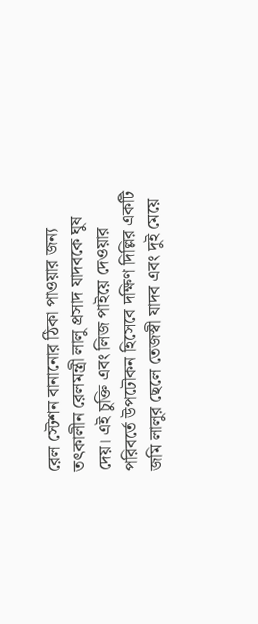রেল স্টেশন বানানোর ঠিকা পাওয়ার জন্য তৎকালীন রেলমন্ত্রী লালু প্রসাদ যাদবকে ঘুষ দেয়। এই চুক্তি এবং লিজ পাইয়ে দেওয়ার পরিবর্তে উপঢৌকন হিসেবে দক্ষিণ দিল্লির একটি জমি লালুর ছেলে তেজস্বী যাদব এবং দুই মেয়ে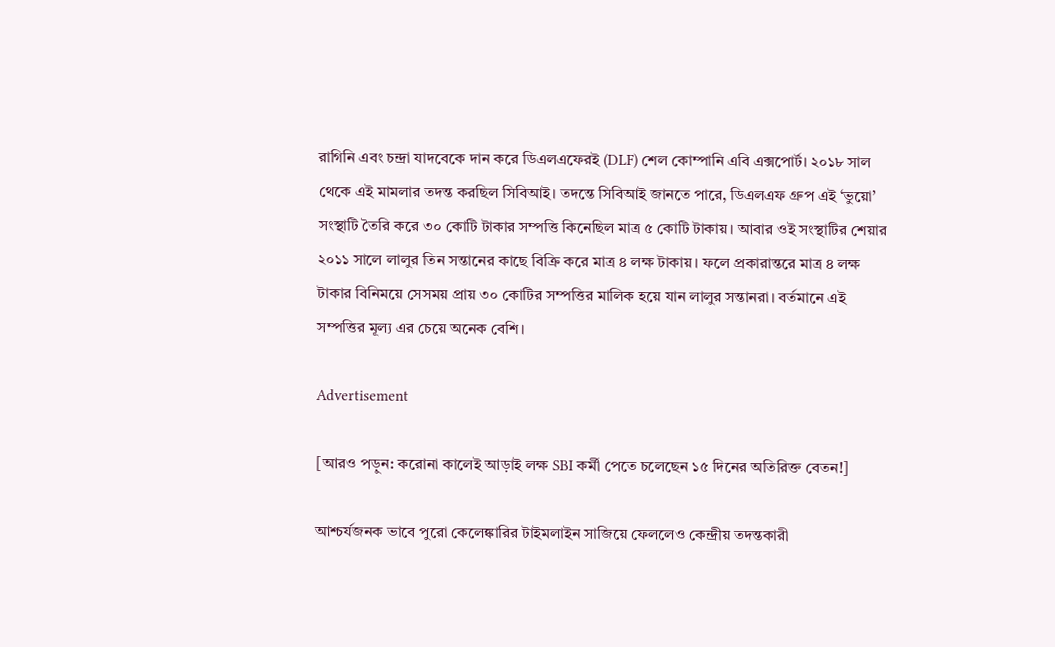রাগিনি এবং চন্দ্রা যাদবেকে দান করে ডিএলএফেরই (DLF) শেল কোম্পানি এবি এক্সপোর্ট। ২০১৮ সাল থেকে এই মামলার তদন্ত করছিল সিবিআই। তদন্তে সিবিআই জানতে পারে, ডিএলএফ গ্রুপ এই ‘ভুয়ো’ সংস্থাটি তৈরি করে ৩০ কোটি টাকার সম্পত্তি কিনেছিল মাত্র ৫ কোটি টাকায়। আবার ওই সংস্থাটির শেয়ার ২০১১ সালে লালুর তিন সন্তানের কাছে বিক্রি করে মাত্র ৪ লক্ষ টাকায়। ফলে প্রকারান্তরে মাত্র ৪ লক্ষ টাকার বিনিময়ে সেসময় প্রায় ৩০ কোটির সম্পত্তির মালিক হয়ে যান লালুর সন্তানরা। বর্তমানে এই সম্পত্তির মূল্য এর চেয়ে অনেক বেশি।

Advertisement

[আরও পড়ুন: করোনা কালেই আড়াই লক্ষ SBI কর্মী পেতে চলেছেন ১৫ দিনের অতিরিক্ত বেতন!]

আশ্চর্যজনক ভাবে পুরো কেলেঙ্কারির টাইমলাইন সাজিয়ে ফেললেও কেন্দ্রীয় তদন্তকারী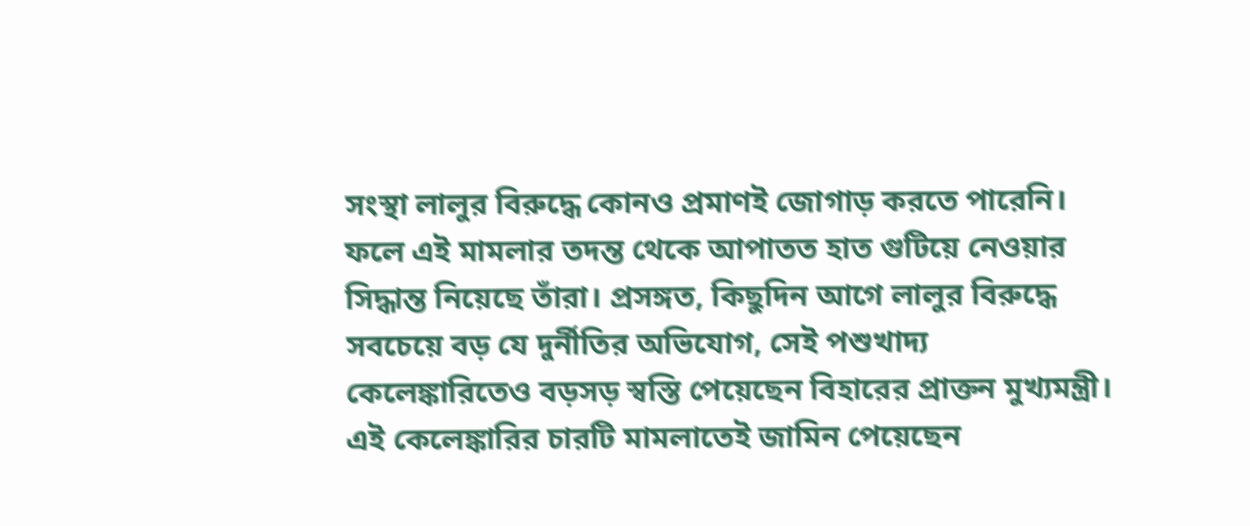সংস্থা লালুর বিরুদ্ধে কোনও প্রমাণই জোগাড় করতে পারেনি। ফলে এই মামলার তদন্ত থেকে আপাতত হাত গুটিয়ে নেওয়ার সিদ্ধান্ত নিয়েছে তাঁরা। প্রসঙ্গত, কিছুদিন আগে লালুর বিরুদ্ধে সবচেয়ে বড় যে দুর্নীতির অভিযোগ, সেই পশুখাদ্য কেলেঙ্কারিতেও বড়সড় স্বস্তি পেয়েছেন বিহারের প্রাক্তন মুখ্যমন্ত্রী। এই কেলেঙ্কারির চারটি মামলাতেই জামিন পেয়েছেন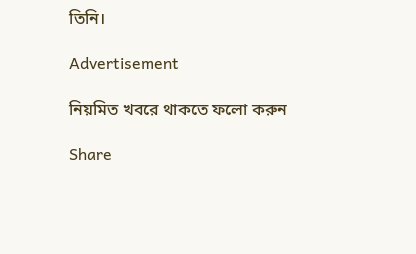তিনি।

Advertisement

নিয়মিত খবরে থাকতে ফলো করুন

Share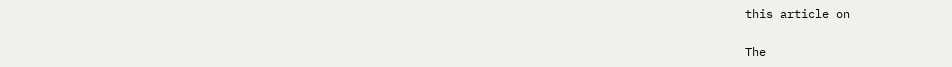this article on

The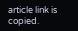article link is copied.